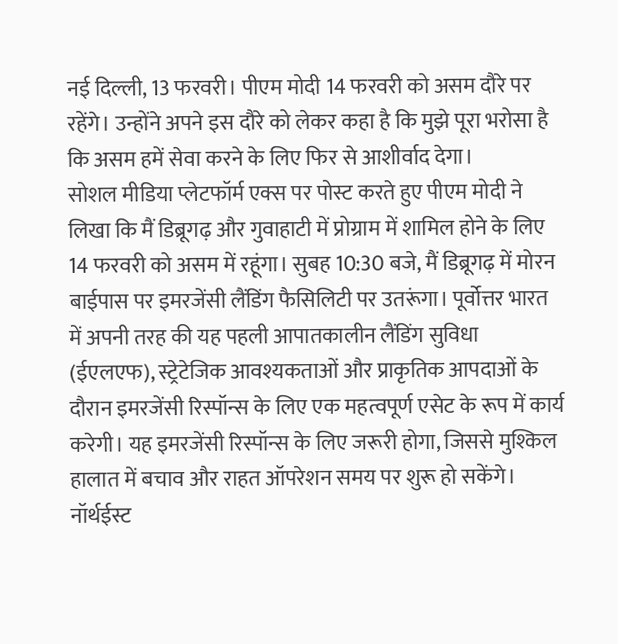नई दिल्ली, 13 फरवरी। पीएम मोदी 14 फरवरी को असम दौरे पर रहेंगे। उन्होंने अपने इस दौरे को लेकर कहा है कि मुझे पूरा भरोसा है कि असम हमें सेवा करने के लिए फिर से आशीर्वाद देगा।
सोशल मीडिया प्लेटफॉर्म एक्स पर पोस्ट करते हुए पीएम मोदी ने लिखा कि मैं डिब्रूगढ़ और गुवाहाटी में प्रोग्राम में शामिल होने के लिए 14 फरवरी को असम में रहूंगा। सुबह 10:30 बजे, मैं डिब्रूगढ़ में मोरन बाईपास पर इमरजेंसी लैंडिंग फैसिलिटी पर उतरूंगा। पूर्वोत्तर भारत में अपनी तरह की यह पहली आपातकालीन लैंडिंग सुविधा (ईएलएफ), स्ट्रेटेजिक आवश्यकताओं और प्राकृतिक आपदाओं के दौरान इमरजेंसी रिस्पॉन्स के लिए एक महत्वपूर्ण एसेट के रूप में कार्य करेगी। यह इमरजेंसी रिस्पॉन्स के लिए जरूरी होगा, जिससे मुश्किल हालात में बचाव और राहत ऑपरेशन समय पर शुरू हो सकेंगे।
नॉर्थईस्ट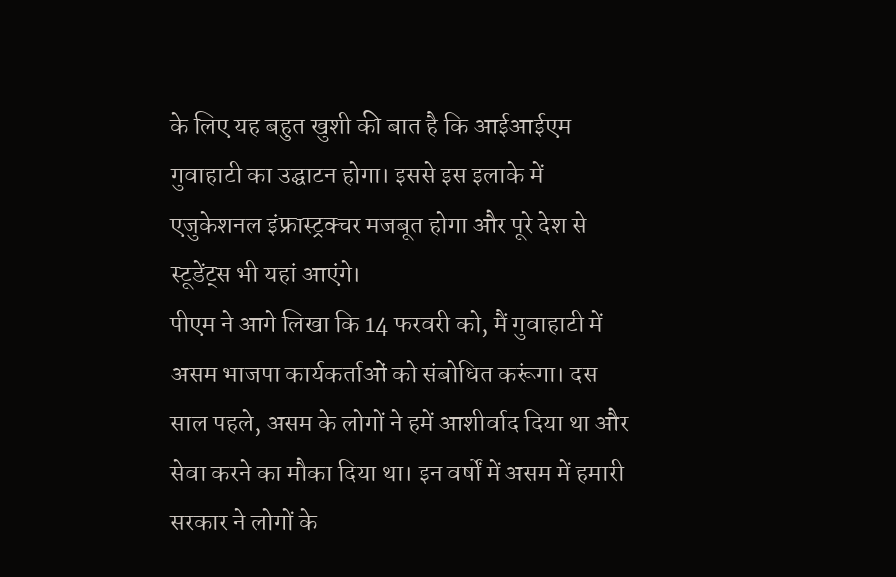के लिए यह बहुत खुशी की बात है कि आईआईएम गुवाहाटी का उद्घाटन होगा। इससे इस इलाके में एजुकेशनल इंफ्रास्ट्रक्चर मजबूत होगा और पूरे देश से स्टूडेंट्स भी यहां आएंगे।
पीएम ने आगे लिखा कि 14 फरवरी को, मैं गुवाहाटी में असम भाजपा कार्यकर्ताओं को संबोधित करूंगा। दस साल पहले, असम के लोगों ने हमें आशीर्वाद दिया था और सेवा करने का मौका दिया था। इन वर्षों में असम में हमारी सरकार ने लोगों के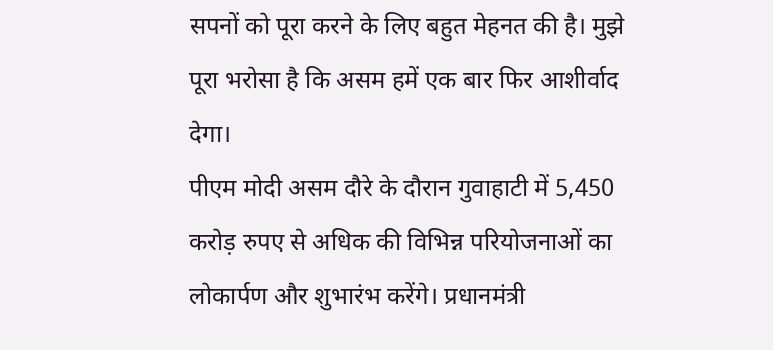सपनों को पूरा करने के लिए बहुत मेहनत की है। मुझे पूरा भरोसा है कि असम हमें एक बार फिर आशीर्वाद देगा।
पीएम मोदी असम दौरे के दौरान गुवाहाटी में 5,450 करोड़ रुपए से अधिक की विभिन्न परियोजनाओं का लोकार्पण और शुभारंभ करेंगे। प्रधानमंत्री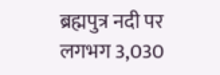ब्रह्मपुत्र नदी पर लगभग 3,030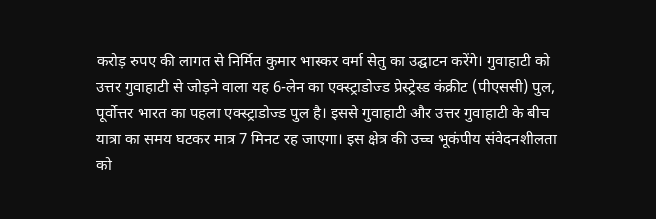करोड़ रुपए की लागत से निर्मित कुमार भास्कर वर्मा सेतु का उद्घाटन करेंगे। गुवाहाटी को उत्तर गुवाहाटी से जोड़ने वाला यह 6-लेन का एक्स्ट्राडोज्ड प्रेस्ट्रेस्ड कंक्रीट (पीएससी) पुल, पूर्वोत्तर भारत का पहला एक्स्ट्राडोज्ड पुल है। इससे गुवाहाटी और उत्तर गुवाहाटी के बीच यात्रा का समय घटकर मात्र 7 मिनट रह जाएगा। इस क्षेत्र की उच्च भूकंपीय संवेदनशीलता को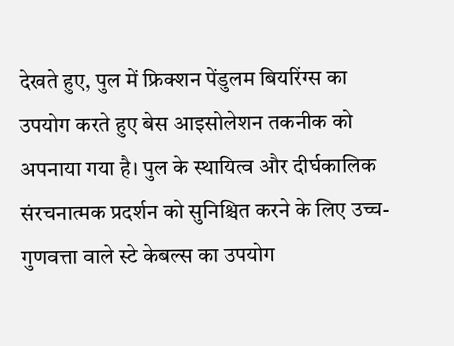देखते हुए, पुल में फ्रिक्शन पेंडुलम बियरिंग्स का उपयोग करते हुए बेस आइसोलेशन तकनीक को अपनाया गया है। पुल के स्थायित्व और दीर्घकालिक संरचनात्मक प्रदर्शन को सुनिश्चित करने के लिए उच्च-गुणवत्ता वाले स्टे केबल्स का उपयोग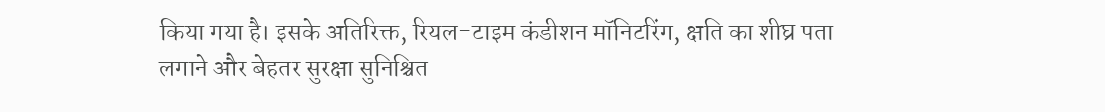किया गया है। इसके अतिरिक्त, रियल-टाइम कंडीशन मॉनिटरिंग, क्षति का शीघ्र पता लगाने और बेहतर सुरक्षा सुनिश्चित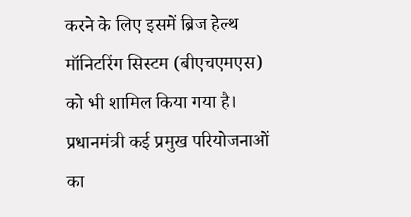करने के लिए इसमें ब्रिज हेल्थ मॉनिटरिंग सिस्टम (बीएचएमएस) को भी शामिल किया गया है।
प्रधानमंत्री कई प्रमुख परियोजनाओं का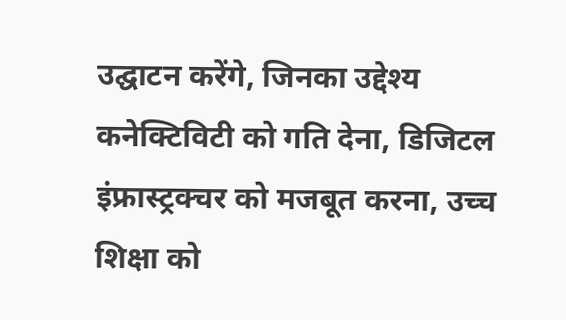उद्घाटन करेंगे, जिनका उद्देश्य कनेक्टिविटी को गति देना, डिजिटल इंफ्रास्ट्रक्चर को मजबूत करना, उच्च शिक्षा को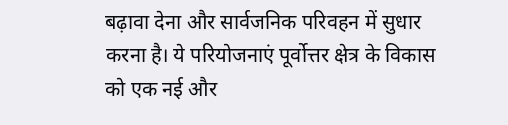बढ़ावा देना और सार्वजनिक परिवहन में सुधार करना है। ये परियोजनाएं पूर्वोत्तर क्षेत्र के विकास को एक नई और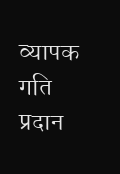व्यापक गति प्रदान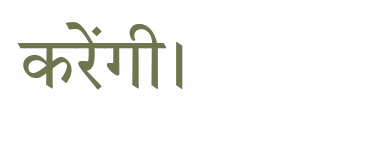करेंगी।